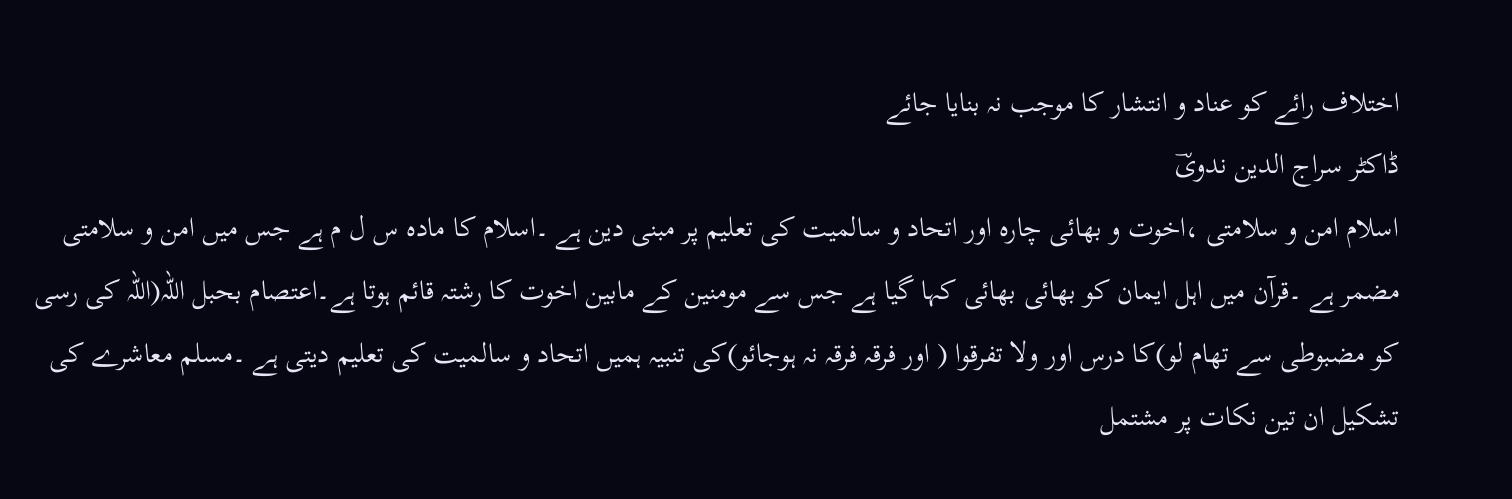اختلاف رائے کو عناد و انتشار کا موجب نہ بنایا جائے
ڈاکٹر سراج الدین ندویؔ
اسلام امن و سلامتی ،اخوت و بھائی چارہ اور اتحاد و سالمیت کی تعلیم پر مبنی دین ہے ۔اسلام کا مادہ س ل م ہے جس میں امن و سلامتی مضمر ہے ۔قرآن میں اہل ایمان کو بھائی بھائی کہا گیا ہے جس سے مومنین کے مابین اخوت کا رشتہ قائم ہوتا ہے۔اعتصام بحبل اللہ(اللہ کی رسی کو مضبوطی سے تھام لو)کا درس اور ولا تفرقوا ( اور فرقہ فرقہ نہ ہوجائو)کی تنبیہ ہمیں اتحاد و سالمیت کی تعلیم دیتی ہے ۔مسلم معاشرے کی تشکیل ان تین نکات پر مشتمل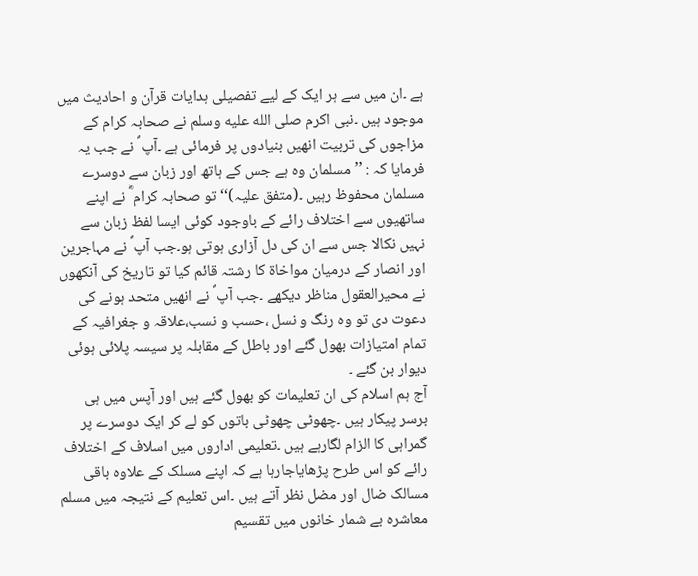ہے ۔ان میں سے ہر ایک کے لیے تفصیلی ہدایات قرآن و احادیث میں موجود ہیں ۔نبی اکرم صلى الله عليه وسلم نے صحابہ کرام کے مزاجوں کی تربیت انھیں بنیادوں پر فرمائی ہے ۔آپ ؐ نے جب یہ فرمایا کہ : ’’ مسلمان وہ ہے جس کے ہاتھ اور زبان سے دوسرے مسلمان محفوظ رہیں ۔(متفق علیہ)‘‘ تو صحابہ کرام ؓ نے اپنے ساتھیوں سے اختلاف رائے کے باوجود کوئی ایسا لفظ زبان سے نہیں نکالا جس سے ان کی دل آزاری ہوتی ہو۔جب آپ ؐ نے مہاجرین اور انصار کے درمیان مواخاۃ کا رشتہ قائم کیا تو تاریخ کی آنکھوں نے محیرالعقول مناظر دیکھے ۔جب آپ ؐ نے انھیں متحد ہونے کی دعوت دی تو وہ رنگ و نسل ،حسب و نسب،علاقہ و جغرافیہ کے تمام امتیازات بھول گئے اور باطل کے مقابلہ پر سیسہ پلائی ہوئی دیوار بن گئے ۔
آج ہم اسلام کی ان تعلیمات کو بھول گئے ہیں اور آپس میں ہی برسر پیکار ہیں ۔چھوٹی چھوٹی باتوں کو لے کر ایک دوسرے پر گمراہی کا الزام لگارہے ہیں ۔تعلیمی اداروں میں اسلاف کے اختلاف رائے کو اس طرح پڑھایاجارہا ہے کہ اپنے مسلک کے علاوہ باقی مسالک ضال اور مضل نظر آتے ہیں ۔اس تعلیم کے نتیجہ میں مسلم معاشرہ بے شمار خانوں میں تقسیم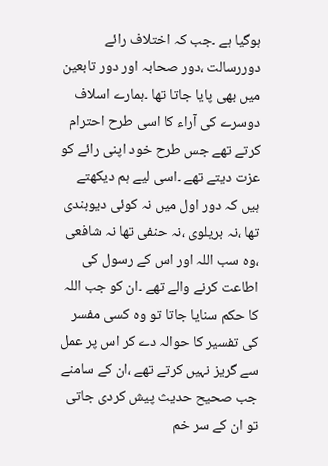ہوگیا ہے ۔جب کہ اختلاف رائے دوررسالت ،دور صحابہ اور دور تابعین میں بھی پایا جاتا تھا ۔ہمارے اسلاف دوسرے کی آراء کا اسی طرح احترام کرتے تھے جس طرح خود اپنی رائے کو عزت دیتے تھے ۔اسی لیے ہم دیکھتے ہیں کہ دور اول میں نہ کوئی دیوبندی تھا ،نہ بریلوی ،نہ حنفی تھا نہ شافعی ،وہ سب اللہ اور اس کے رسول کی اطاعت کرنے والے تھے ۔ان کو جب اللہ کا حکم سنایا جاتا تو وہ کسی مفسر کی تفسیر کا حوالہ دے کر اس پر عمل سے گریز نہیں کرتے تھے ،ان کے سامنے جب صحیح حدیث پیش کردی جاتی تو ان کے سر خم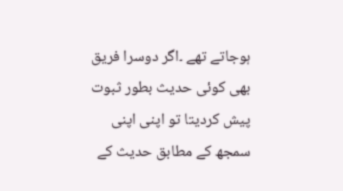ہوجاتے تھے ۔اگر دوسرا فریق بھی کوئی حدیث بطور ثبوت پیش کردیتا تو اپنی اپنی سمجھ کے مطابق حدیث کے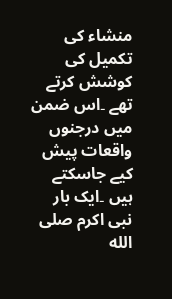منشاء کی تکمیل کی کوشش کرتے تھے ۔اس ضمن میں درجنوں واقعات پیش کیے جاسکتے ہیں ۔ایک بار نبی اکرم صلى الله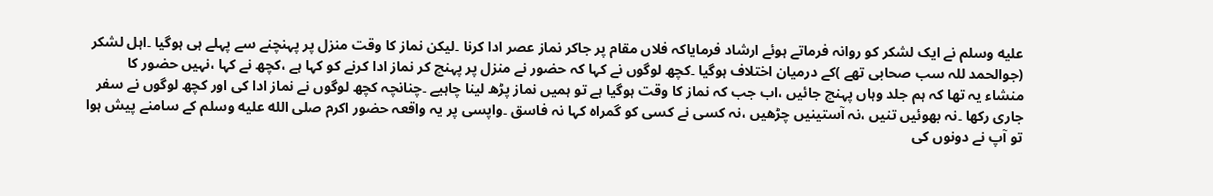عليه وسلم نے ایک لشکر کو روانہ فرماتے ہوئے ارشاد فرمایاکہ فلاں مقام پر جاکر نماز عصر ادا کرنا ۔لیکن نماز کا وقت منزل پر پہنچنے سے پہلے ہی ہوگیا ۔اہل لشکر (جوالحمد للہ سب صحابی تھے )کے درمیان اختلاف ہوگیا ۔کچھ لوگوں نے کہا کہ حضور نے منزل پر پہنچ کر نماز ادا کرنے کو کہا ہے ،کچھ نے کہا ،نہیں حضور کا منشاء یہ تھا کہ ہم جلد وہاں پہنچ جائیں ،اب جب کہ نماز کا وقت ہوگیا ہے تو ہمیں نماز پڑھ لینا چاہیے ۔چنانچہ کچھ لوگوں نے نماز ادا کی اور کچھ لوگوں نے سفر جاری رکھا ۔نہ بھوئیں تنیں ،نہ آستینیں چڑھیں ،نہ کسی نے کسی کو گمراہ کہا نہ فاسق ۔واپسی پر یہ واقعہ حضور اکرم صلى الله عليه وسلم کے سامنے پیش ہوا تو آپ نے دونوں کی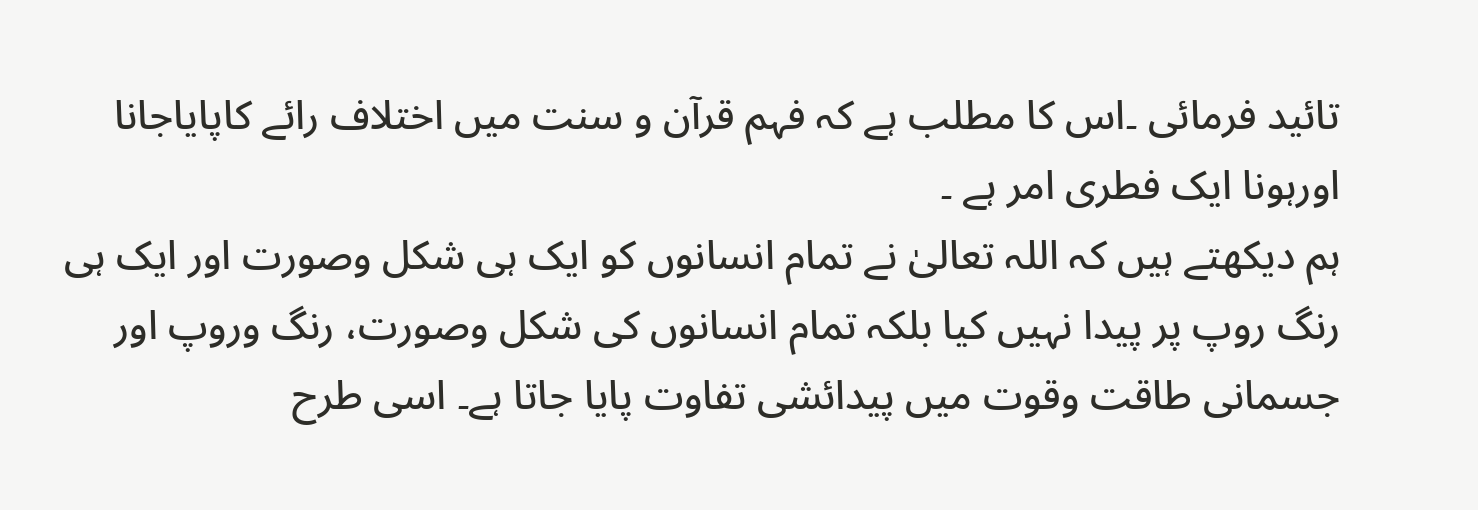تائید فرمائی ۔اس کا مطلب ہے کہ فہم قرآن و سنت میں اختلاف رائے کاپایاجانا اورہونا ایک فطری امر ہے ۔
ہم دیکھتے ہیں کہ اللہ تعالیٰ نے تمام انسانوں کو ایک ہی شکل وصورت اور ایک ہی رنگ روپ پر پیدا نہیں کیا بلکہ تمام انسانوں کی شکل وصورت، رنگ وروپ اور جسمانی طاقت وقوت میں پیدائشی تفاوت پایا جاتا ہے۔ اسی طرح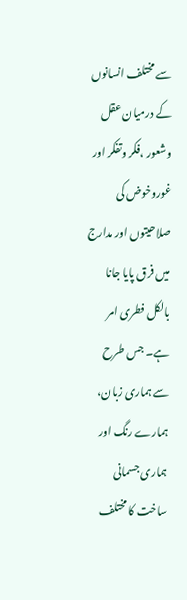سے مختلف انسانوں کے درمیان عقل وشعور ،فکر وتفکر اور غوروخوض کی صلاحیتوں اور مدارج میں فرق پایا جانا بالکل فطری امر ہے۔ جس طرح سے ہماری زبان، ہمارے رنگ اور ہماری جسمانی ساخت کا مختلف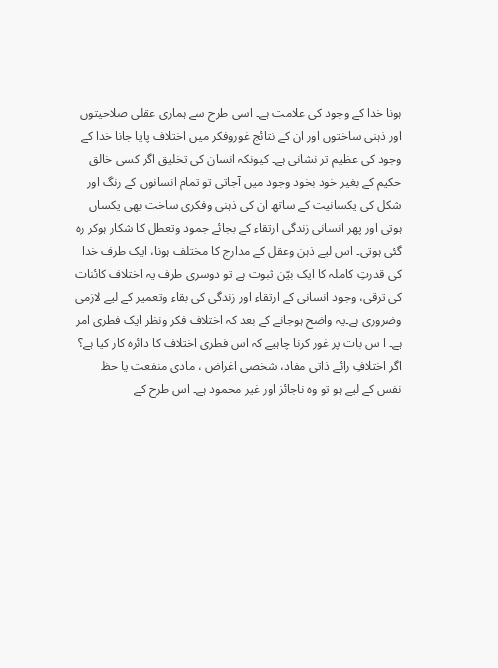ہونا خدا کے وجود کی علامت ہے۔ اسی طرح سے ہماری عقلی صلاحیتوں اور ذہنی ساختوں اور ان کے نتائج غوروفکر میں اختلاف پایا جانا خدا کے وجود کی عظیم تر نشانی ہے۔ کیونکہ انسان کی تخلیق اگر کسی خالق حکیم کے بغیر خود بخود وجود میں آجاتی تو تمام انسانوں کے رنگ اور شکل کی یکسانیت کے ساتھ ان کی ذہنی وفکری ساخت بھی یکساں ہوتی اور پھر انسانی زندگی ارتقاء کے بجائے جمود وتعطل کا شکار ہوکر رہ گئی ہوتی۔ اس لیے ذہن وعقل کے مدارج کا مختلف ہونا، ایک طرف خدا کی قدرتِ کاملہ کا ایک بیّن ثبوت ہے تو دوسری طرف یہ اختلاف کائنات کی ترقی، وجود انسانی کے ارتقاء اور زندگی کی بقاء وتعمیر کے لیے لازمی وضروری ہے۔یہ واضح ہوجانے کے بعد کہ اختلاف فکر ونظر ایک فطری امر ہے۔ ا س بات پر غور کرنا چاہیے کہ اس فطری اختلاف کا دائرہ کار کیا ہے؟
اگر اختلافِ رائے ذاتی مفاد، شخصی اغراض ، مادی منفعت یا حظ نفس کے لیے ہو تو وہ ناجائز اور غیر محمود ہے۔ اس طرح کے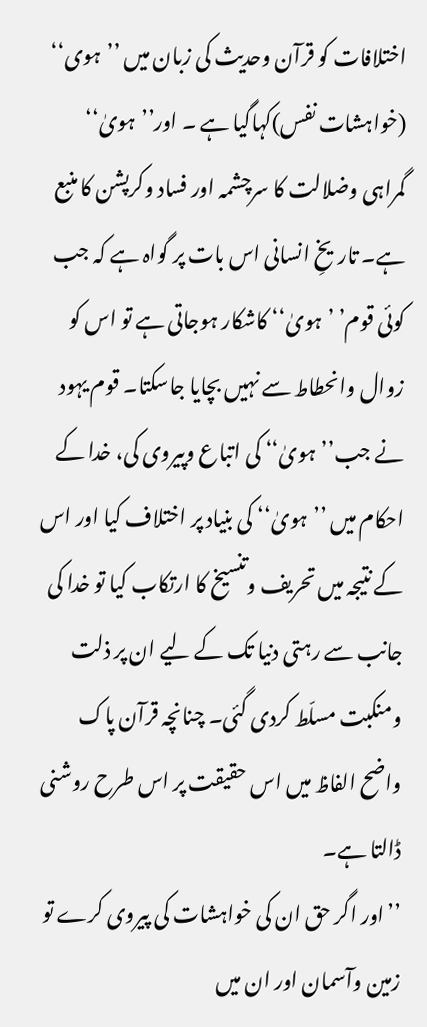اختلافات کو قرآن وحدیث کی زبان میں ’’ہوی‘‘ (خواہشات نفس)کہاگیا ہے ۔ اور’’ہویٰ‘‘ گمراہی وضلالت کا سرچشمہ اور فساد وکرپشن کا منبع ہے۔ تاریخِ انسانی اس بات پر گواہ ہے کہ جب کوئی قوم’ ’ہویٰ‘‘ کاشکار ہوجاتی ہے تو اس کو زوال وانحطاط سے نہیں بچایا جاسکتا۔ قوم یہود نے جب’’ہویٰ‘‘ کی اتباع وپیروی کی، خدا کے احکام میں ’’ہویٰ‘‘ کی بنیاد پر اختلاف کیا اور اس کے نتیجہ میں تحریف وتنسیخ کا ارتکاب کیا تو خدا کی جانب سے رہتی دنیا تک کے لیے ان پر ذلت ومنکبت مسلّط کردی گئی۔ چنانچہ قرآن پاک واضح الفاظ میں اس حقیقت پر اس طرح روشنی ڈالتا ہے۔
’’اور اگر حق ان کی خواہشات کی پیروی کرے تو زمین وآسمان اور ان میں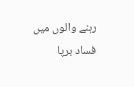رہنے والوں میں فساد برپا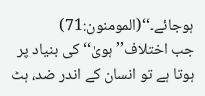ہوجائے۔‘‘(المومنون:71)
جب اختلاف’’ہویٰ‘‘ کی بنیاد پر ہوتا ہے تو انسان کے اندر ضد، ہٹ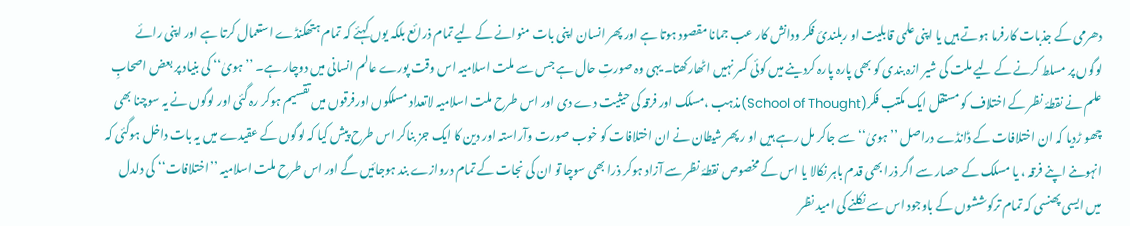دھرمی کے جذبات کارفرما ہوتے ہیں یا اپنی علمی قابلیت او ربلندیٔ فکر ودانش کار عب جمانا مقصود ہوتا ہے اور پھر انسان اپنی بات منوانے کے لیے تمام ذرائع بلکہ یوں کہئے کہ تمام ہتھکنڈے استعمال کرتا ہے اور اپنی رائے لوگوں پر مسلط کرنے کے لیے ملت کی شیر ازہ بندی کو بھی پارہ پارہ کردینے میں کوئی کسر نہیں اٹھارکھتا۔ یہی وہ صورتِ حال ہے جس سے ملت اسلامیہ اس وقت پورے عالم انسانی میں دوچار ہے۔ ’’ہویٰ‘‘ کی بنیاد پر بعض اصحابِ علم نے نقطۂ نظر کے اختلاف کو مستقل ایک مکتب فکر(School of Thought)مذہب ،مسلک اور فرقہ کی حیثیت دے دی اور اس طرح ملت اسلامیہ لاتعداد مسلکوں اورفرقوں میں تقسیم ہوکر رہ گئی اور لوگوں نے یہ سوچنا بھی چھو ڑدیا کہ ان اختلافات کے ڈانڈے دراصل ’’ہویٰ‘‘ سے جاکر مل رہے ہیں او ر پھر شیطان نے ان اختلافات کو خوب صورت وآراستہ اور دین کا ایک جز بناکر اس طرح پیش کیا کہ لوگوں کے عقیدے میں یہ بات داخل ہوگئی کہ انہوںنے اپنے فرقہ ، یا مسلک کے حصار سے اگر ذرا بھی قدم باہر نکالا یا اس کے مخصوص نقطۂ نظر سے آزاد ہوکر ذرا بھی سوچا تو ان کی نجات کے تمام دروازے بند ہوجائیں گے اور اس طرح ملت اسلامیہ ’’اختلافات‘‘ کی دلدل میں ایسی پھنسی کہ تمام ترکوششوں کے باوجود اس سے نکلنے کی امید نظر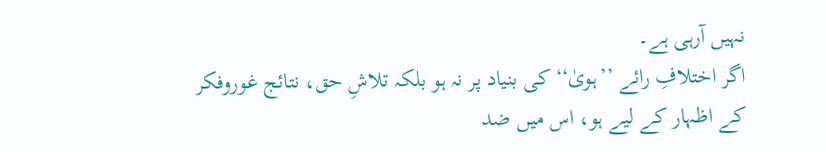نہیں آرہی ہے۔
اگر اختلافِ رائے ’’ہویٰ‘‘ کی بنیاد پر نہ ہو بلکہ تلاشِ حق، نتائج غوروفکر کے اظہار کے لیے ہو، اس میں ضد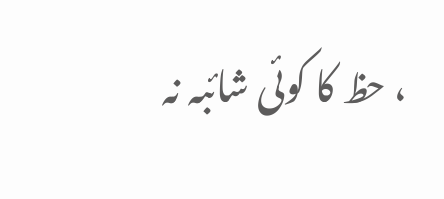، حظ کا کوئی شائبہ نہ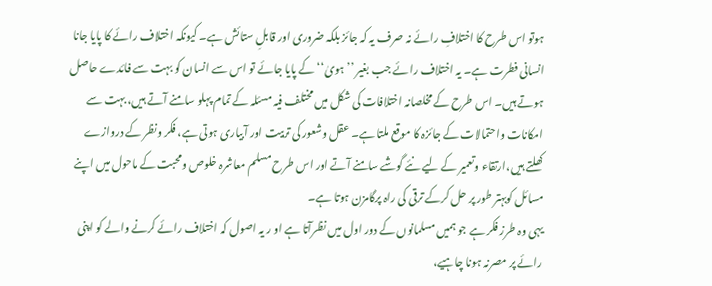ہوتو اس طرح کا اختلافِ رائے نہ صرف یہ کہ جائز بلکہ ضروری اور قابلِ ستائش ہے۔ کیونکہ اختلاف رائے کا پایا جانا انسانی فطرت ہے۔ یہ اختلاف رائے جب بغیر ’’ہویٰ‘‘ کے پایا جائے تو اس سے انسان کو بہت سے فائدے حاصل ہوتے ہیں۔ اس طرح کے مخلصانہ اختلافات کی شکل میں مختلف فیہ مسئلہ کے تمام پہلو سامنے آتے ہیں، بہت سے امکانات واحتمالات کے جائزہ کا موقع ملتا ہے۔ عقل وشعور کی تربیت اور آبیاری ہوتی ہے، فکر ونظر کے دروازے کھلتے ہیں،ارتقاء وتعمیر کے لیے نئے گوشے سامنے آتے اور اس طرح مسلم معاشرہ خلوص ومحبت کے ماحول میں اپنے مسائل کوبہتر طور پر حل کرکے ترقی کی راہ پرگامزن ہوتا ہے۔
یہی وہ طرز فکر ہے جو ہمیں مسلمانوں کے دور اول میں نظرآتا ہے او ر یہ اصول کہ اختلاف رائے کرنے والے کو اپنی رائے پر مصرنہ ہونا چاہیے،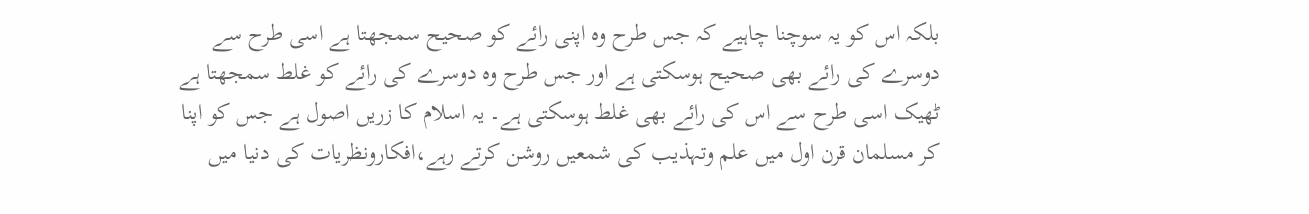بلکہ اس کو یہ سوچنا چاہیے کہ جس طرح وہ اپنی رائے کو صحیح سمجھتا ہے اسی طرح سے دوسرے کی رائے بھی صحیح ہوسکتی ہے اور جس طرح وہ دوسرے کی رائے کو غلط سمجھتا ہے ٹھیک اسی طرح سے اس کی رائے بھی غلط ہوسکتی ہے۔ یہ اسلام کا زریں اصول ہے جس کو اپنا کر مسلمان قرن اول میں علم وتہذیب کی شمعیں روشن کرتے رہے،افکارونظریات کی دنیا میں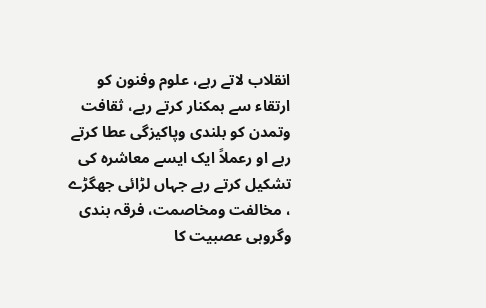انقلاب لاتے رہے، علوم وفنون کو ارتقاء سے ہمکنار کرتے رہے، ثقافت وتمدن کو بلندی وپاکیزگی عطا کرتے رہے او رعملاً ایک ایسے معاشرہ کی تشکیل کرتے رہے جہاں لڑائی جھگڑے ، مخالفت ومخاصمت، فرقہ بندی وگروہی عصبیت کا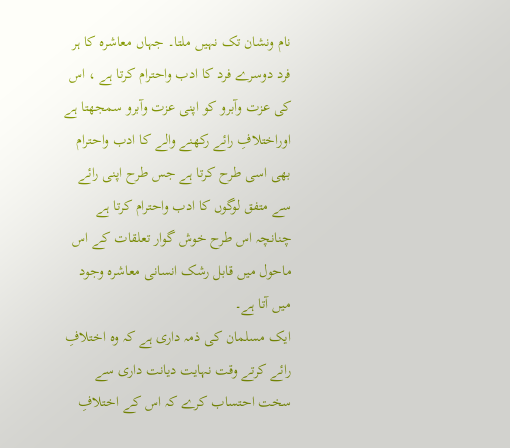نام ونشان تک نہیں ملتا۔ جہاں معاشرہ کا ہر فرد دوسرے فرد کا ادب واحترام کرتا ہے ، اس کی عزت وآبرو کو اپنی عزت وآبرو سمجھتا ہے اوراختلافِ رائے رکھنے والے کا ادب واحترام بھی اسی طرح کرتا ہے جس طرح اپنی رائے سے متفق لوگوں کا ادب واحترام کرتا ہے چنانچہ اس طرح خوش گوار تعلقات کے اس ماحول میں قابل رشک انسانی معاشرہ وجود میں آتا ہے۔
ایک مسلمان کی ذمہ داری ہے کہ وہ اختلافِ رائے کرتے وقت نہایت دیانت داری سے سخت احتساب کرے کہ اس کے اختلافِ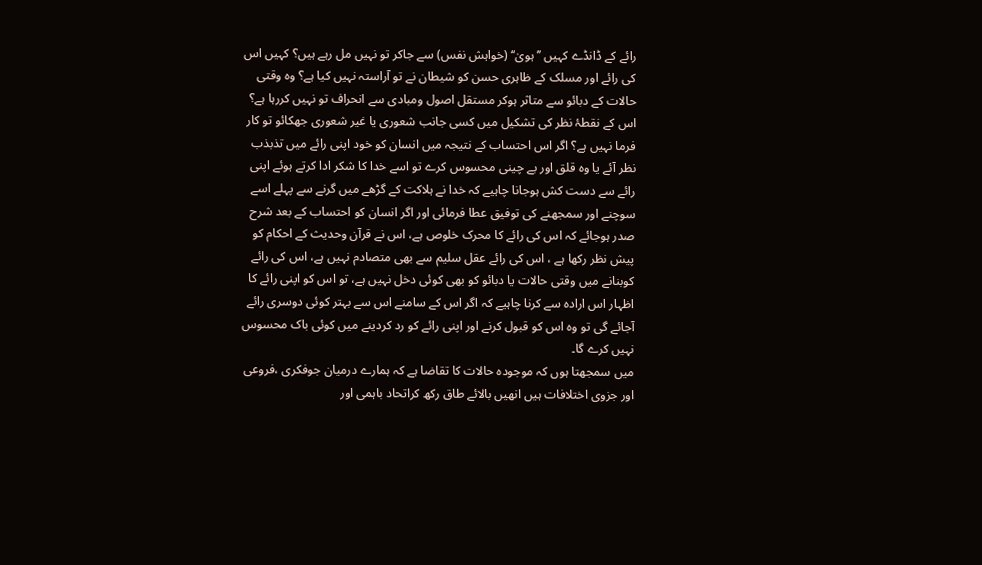رائے کے ڈانڈے کہیں ’’ہویٰ‘‘ (خواہش نفس) سے جاکر تو نہیں مل رہے ہیں؟ کہیں اس کی رائے اور مسلک کے ظاہری حسن کو شیطان نے تو آراستہ نہیں کیا ہے؟ وہ وقتی حالات کے دبائو سے متاثر ہوکر مستقل اصول ومبادی سے انحراف تو نہیں کررہا ہے؟ اس کے نقطۂ نظر کی تشکیل میں کسی جانب شعوری یا غیر شعوری جھکائو تو کار فرما نہیں ہے؟ اگر اس احتساب کے نتیجہ میں انسان کو خود اپنی رائے میں تذبذب نظر آئے یا وہ قلق اور بے چینی محسوس کرے تو اسے خدا کا شکر ادا کرتے ہوئے اپنی رائے سے دست کش ہوجانا چاہیے کہ خدا نے ہلاکت کے گڑھے میں گرنے سے پہلے اسے سوچنے اور سمجھنے کی توفیق عطا فرمائی اور اگر انسان کو احتساب کے بعد شرح صدر ہوجائے کہ اس کی رائے کا محرک خلوص ہے، اس نے قرآن وحدیث کے احکام کو پیش نظر رکھا ہے ، اس کی رائے عقل سلیم سے بھی متصادم نہیں ہے، اس کی رائے کوبنانے میں وقتی حالات یا دبائو کو بھی کوئی دخل نہیں ہے، تو اس کو اپنی رائے کا اظہار اس ارادہ سے کرنا چاہیے کہ اگر اس کے سامنے اس سے بہتر کوئی دوسری رائے آجائے گی تو وہ اس کو قبول کرنے اور اپنی رائے کو رد کردینے میں کوئی باک محسوس نہیں کرے گا۔
میں سمجھتا ہوں کہ موجودہ حالات کا تقاضا ہے کہ ہمارے درمیان جوفکری ،فروعی اور جزوی اختلافات ہیں انھیں بالائے طاق رکھ کراتحاد باہمی اور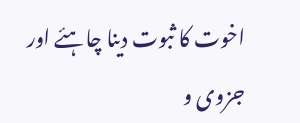اخوت کا ثبوت دینا چاہئے اور جزوی و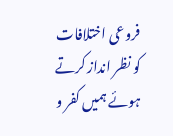فروعی اختلافات کو نظر انداز کرتے ہوئے ہمیں کفر و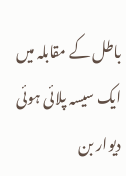باطل کے مقابلہ میں ایک سیسہ پلائی ہوئی دیوار بن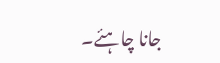جانا چاہئے۔